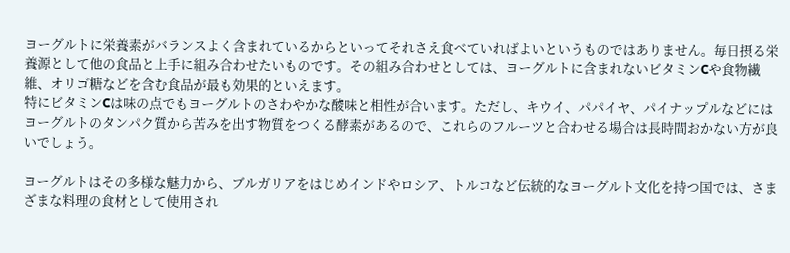ヨーグルトに栄養素がバランスよく含まれているからといってそれさえ食べていればよいというものではありません。毎日摂る栄養源として他の食品と上手に組み合わせたいものです。その組み合わせとしては、ヨーグルトに含まれないビタミンCや食物繊維、オリゴ糖などを含む食品が最も効果的といえます。
特にビタミンCは味の点でもヨーグルトのさわやかな酸味と相性が合います。ただし、キウイ、パパイヤ、パイナップルなどにはヨーグルトのタンパク質から苦みを出す物質をつくる酵素があるので、これらのフルーツと合わせる場合は長時間おかない方が良いでしょう。

ヨーグルトはその多様な魅力から、ブルガリアをはじめインドやロシア、トルコなど伝統的なヨーグルト文化を持つ国では、さまざまな料理の食材として使用され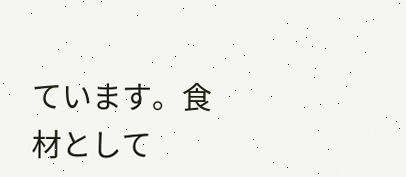ています。食材として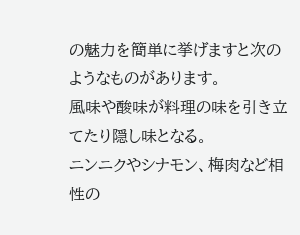の魅力を簡単に挙げますと次のようなものがあります。
風味や酸味が料理の味を引き立てたり隠し味となる。
ニンニクやシナモン、梅肉など相性の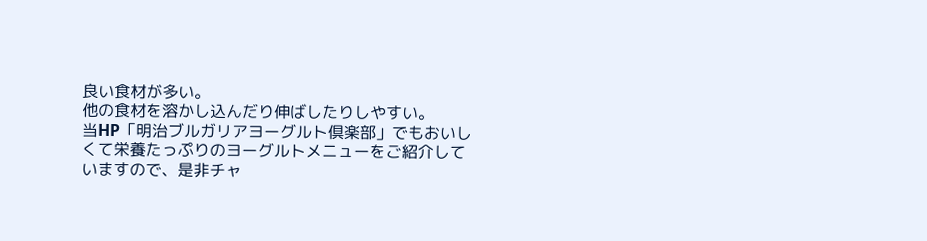良い食材が多い。
他の食材を溶かし込んだり伸ばしたりしやすい。
当HP「明治ブルガリアヨーグルト倶楽部」でもおいしくて栄養たっぷりのヨーグルトメニューをご紹介していますので、是非チャ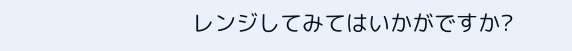レンジしてみてはいかがですか?